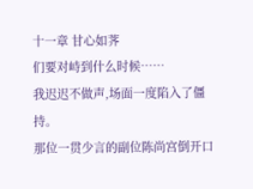十一章 甘心如荠
们要对峙到什么时候……
我迟迟不做声,场面一度陷入了僵持。
那位一贯少言的副位陈尚宫倒开口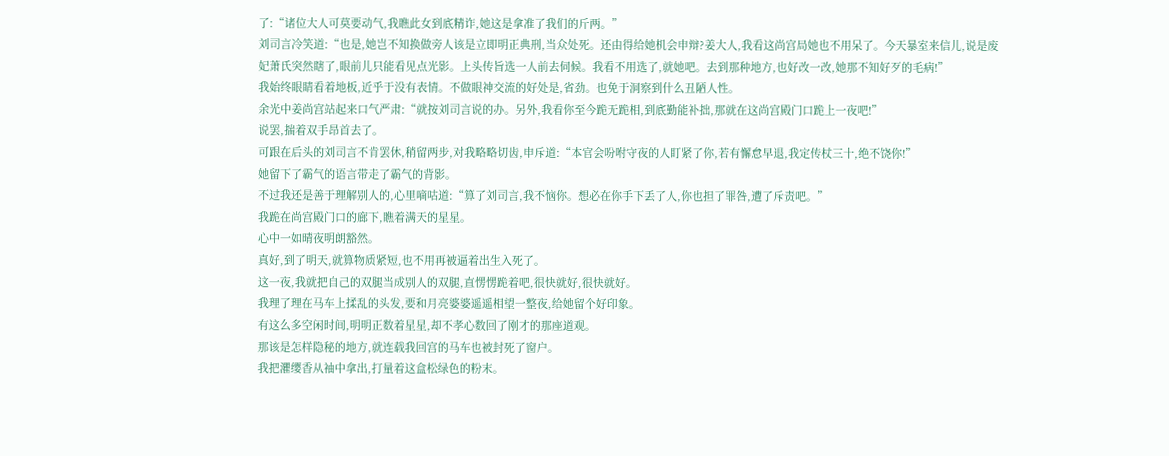了:“诸位大人可莫要动气,我瞧此女到底精诈,她这是拿准了我们的斤两。”
刘司言冷笑道:“也是,她岂不知换做旁人该是立即明正典刑,当众处死。还由得给她机会申辩?姜大人,我看这尚宫局她也不用呆了。今天暴室来信儿,说是废妃萧氏突然瞎了,眼前儿只能看见点光影。上头传旨选一人前去伺候。我看不用选了,就她吧。去到那种地方,也好改一改,她那不知好歹的毛病!”
我始终眼睛看着地板,近乎于没有表情。不做眼神交流的好处是,省劲。也免于洞察到什么丑陋人性。
余光中姜尚宫站起来口气严肃:“就按刘司言说的办。另外,我看你至今跪无跪相,到底勤能补拙,那就在这尚宫殿门口跪上一夜吧!”
说罢,揣着双手昂首去了。
可跟在后头的刘司言不肯罢休,稍留两步,对我略略切齿,申斥道:“本官会吩咐守夜的人盯紧了你,若有懈怠早退,我定传杖三十,绝不饶你!”
她留下了霸气的语言带走了霸气的背影。
不过我还是善于理解别人的,心里嘀咕道:“算了刘司言,我不恼你。想必在你手下丢了人,你也担了罪咎,遭了斥责吧。”
我跪在尚宫殿门口的廊下,瞧着满天的星星。
心中一如晴夜明朗豁然。
真好,到了明天,就算物质紧短,也不用再被逼着出生入死了。
这一夜,我就把自己的双腿当成别人的双腿,直愣愣跪着吧,很快就好,很快就好。
我理了理在马车上揉乱的头发,要和月亮婆婆遥遥相望一整夜,给她留个好印象。
有这么多空闲时间,明明正数着星星,却不孝心数回了刚才的那座道观。
那该是怎样隐秘的地方,就连载我回宫的马车也被封死了窗户。
我把灈缨香从袖中拿出,打量着这盒松绿色的粉末。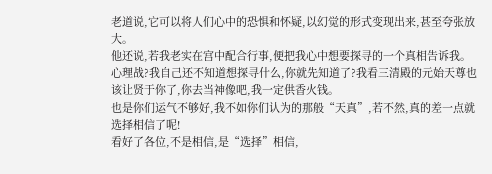老道说,它可以将人们心中的恐惧和怀疑,以幻觉的形式变现出来,甚至夸张放大。
他还说,若我老实在宫中配合行事,便把我心中想要探寻的一个真相告诉我。
心理战?我自己还不知道想探寻什么,你就先知道了?我看三清殿的元始天尊也该让贤于你了,你去当神像吧,我一定供香火钱。
也是你们运气不够好,我不如你们认为的那般“天真”,若不然,真的差一点就选择相信了呢!
看好了各位,不是相信,是“选择”相信,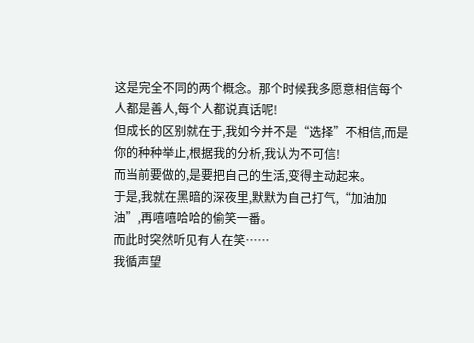这是完全不同的两个概念。那个时候我多愿意相信每个人都是善人,每个人都说真话呢!
但成长的区别就在于,我如今并不是“选择”不相信,而是你的种种举止,根据我的分析,我认为不可信!
而当前要做的,是要把自己的生活,变得主动起来。
于是,我就在黑暗的深夜里,默默为自己打气,“加油加油”,再嘻嘻哈哈的偷笑一番。
而此时突然听见有人在笑……
我循声望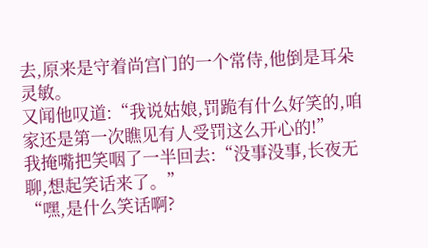去,原来是守着尚宫门的一个常侍,他倒是耳朵灵敏。
又闻他叹道:“我说姑娘,罚跪有什么好笑的,咱家还是第一次瞧见有人受罚这么开心的!”
我掩嘴把笑咽了一半回去:“没事没事,长夜无聊,想起笑话来了。”
“嘿,是什么笑话啊?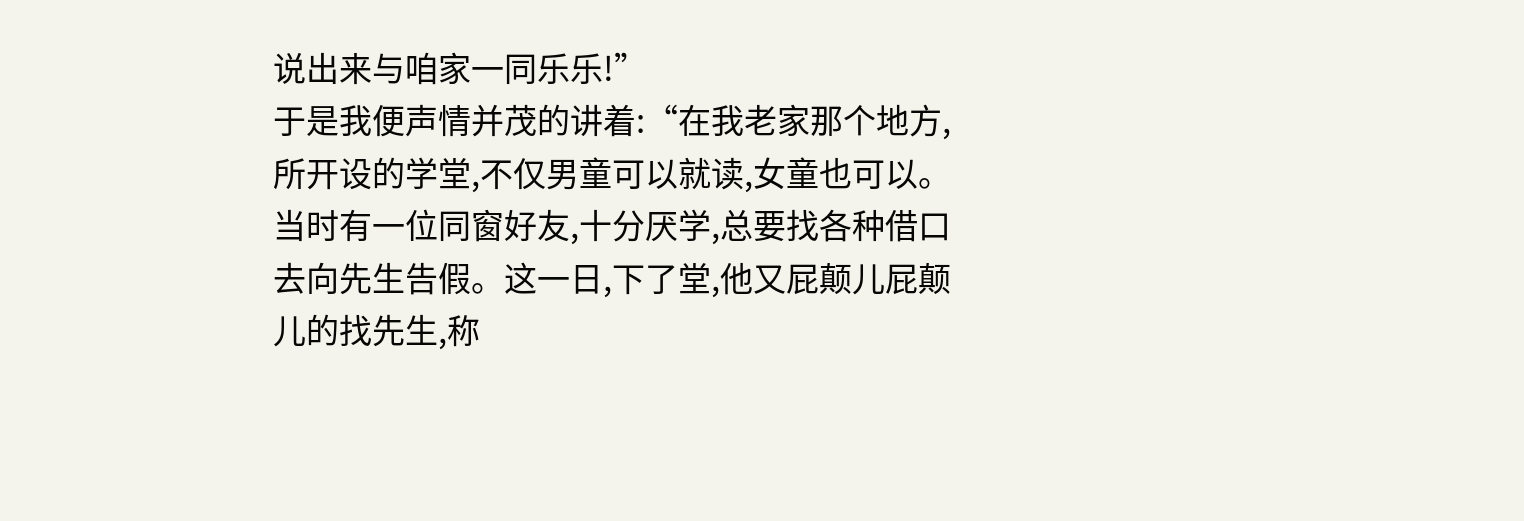说出来与咱家一同乐乐!”
于是我便声情并茂的讲着:“在我老家那个地方,所开设的学堂,不仅男童可以就读,女童也可以。当时有一位同窗好友,十分厌学,总要找各种借口去向先生告假。这一日,下了堂,他又屁颠儿屁颠儿的找先生,称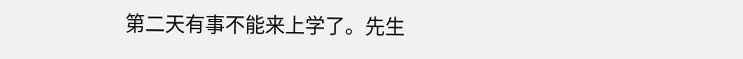第二天有事不能来上学了。先生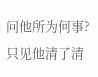问他所为何事?只见他清了清